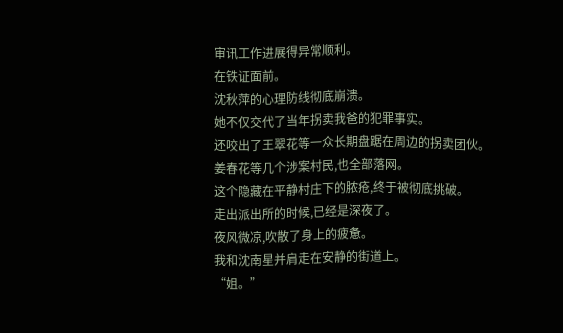审讯工作进展得异常顺利。
在铁证面前。
沈秋萍的心理防线彻底崩溃。
她不仅交代了当年拐卖我爸的犯罪事实。
还咬出了王翠花等一众长期盘踞在周边的拐卖团伙。
姜春花等几个涉案村民,也全部落网。
这个隐藏在平静村庄下的脓疮,终于被彻底挑破。
走出派出所的时候,已经是深夜了。
夜风微凉,吹散了身上的疲惫。
我和沈南星并肩走在安静的街道上。
“姐。”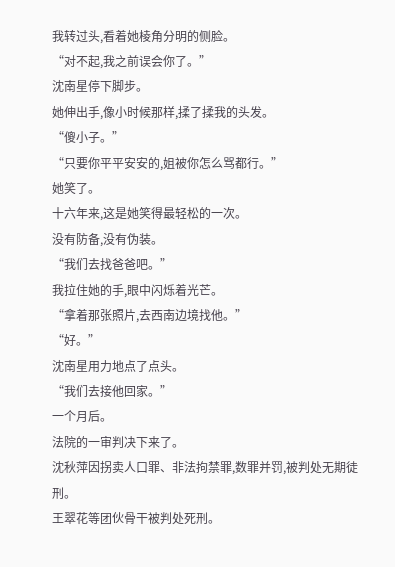我转过头,看着她棱角分明的侧脸。
“对不起,我之前误会你了。”
沈南星停下脚步。
她伸出手,像小时候那样,揉了揉我的头发。
“傻小子。”
“只要你平平安安的,姐被你怎么骂都行。”
她笑了。
十六年来,这是她笑得最轻松的一次。
没有防备,没有伪装。
“我们去找爸爸吧。”
我拉住她的手,眼中闪烁着光芒。
“拿着那张照片,去西南边境找他。”
“好。”
沈南星用力地点了点头。
“我们去接他回家。”
一个月后。
法院的一审判决下来了。
沈秋萍因拐卖人口罪、非法拘禁罪,数罪并罚,被判处无期徒刑。
王翠花等团伙骨干被判处死刑。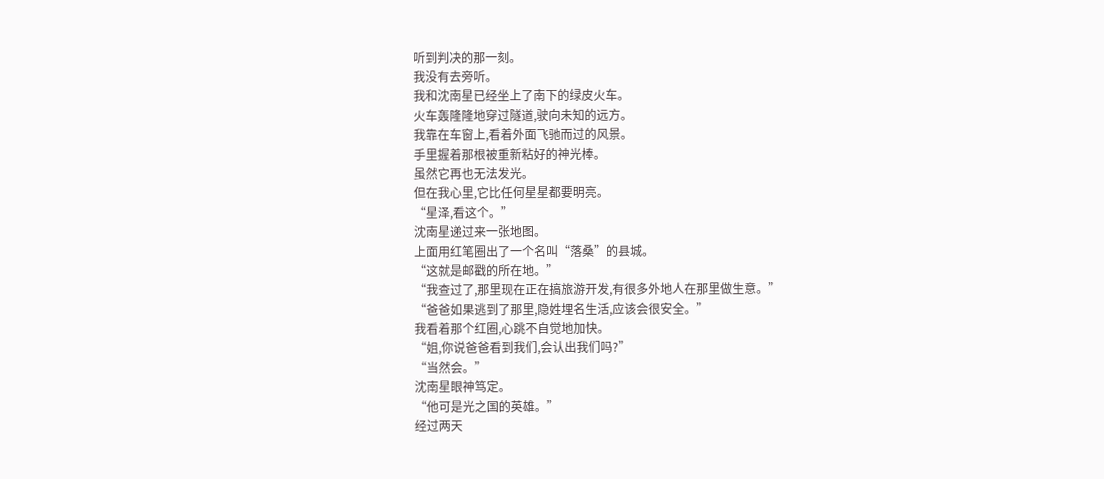听到判决的那一刻。
我没有去旁听。
我和沈南星已经坐上了南下的绿皮火车。
火车轰隆隆地穿过隧道,驶向未知的远方。
我靠在车窗上,看着外面飞驰而过的风景。
手里握着那根被重新粘好的神光棒。
虽然它再也无法发光。
但在我心里,它比任何星星都要明亮。
“星泽,看这个。”
沈南星递过来一张地图。
上面用红笔圈出了一个名叫“落桑”的县城。
“这就是邮戳的所在地。”
“我查过了,那里现在正在搞旅游开发,有很多外地人在那里做生意。”
“爸爸如果逃到了那里,隐姓埋名生活,应该会很安全。”
我看着那个红圈,心跳不自觉地加快。
“姐,你说爸爸看到我们,会认出我们吗?”
“当然会。”
沈南星眼神笃定。
“他可是光之国的英雄。”
经过两天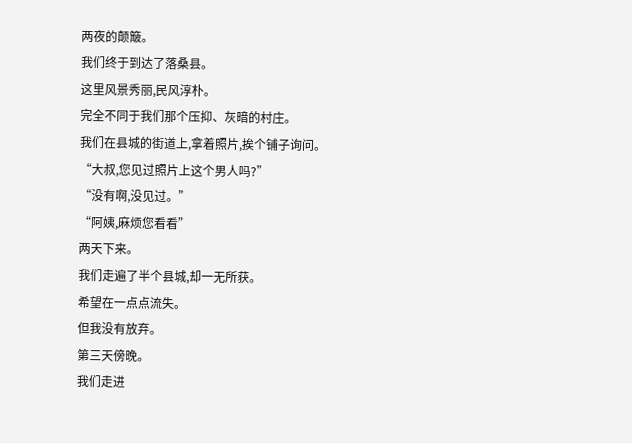两夜的颠簸。
我们终于到达了落桑县。
这里风景秀丽,民风淳朴。
完全不同于我们那个压抑、灰暗的村庄。
我们在县城的街道上,拿着照片,挨个铺子询问。
“大叔,您见过照片上这个男人吗?”
“没有啊,没见过。”
“阿姨,麻烦您看看”
两天下来。
我们走遍了半个县城,却一无所获。
希望在一点点流失。
但我没有放弃。
第三天傍晚。
我们走进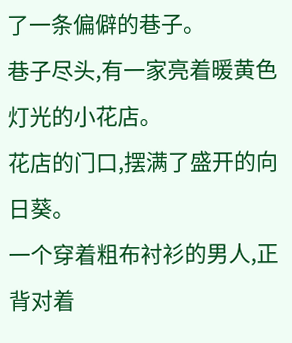了一条偏僻的巷子。
巷子尽头,有一家亮着暖黄色灯光的小花店。
花店的门口,摆满了盛开的向日葵。
一个穿着粗布衬衫的男人,正背对着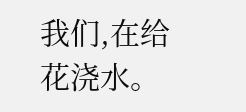我们,在给花浇水。